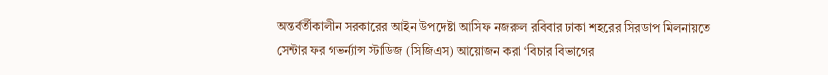অন্তর্বর্তীকালীন সরকারের আইন উপদেষ্টা আসিফ নজরুল রবিবার ঢাকা শহরের সিরডাপ মিলনায়তে সেন্টার ফর গভর্ন্যান্স স্টাডিজ (সিজিএস) আয়োজন করা ‘বিচার বিভাগের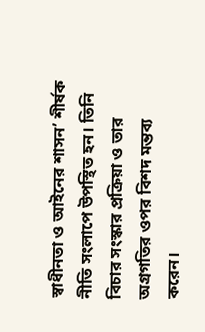স্বাধীনতা ও আইনের শাসন’ শীর্ষক নীতি সংলাপে উপস্থিত হন। তিনি বিচার সংস্কার প্রক্রিয়া ও তার অগ্রগতির ওপর বিশদ মন্তব্য করেন।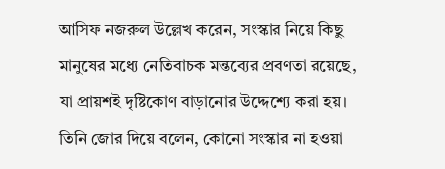আসিফ নজরুল উল্লেখ করেন, সংস্কার নিয়ে কিছু মানুষের মধ্যে নেতিবাচক মন্তব্যের প্রবণতা রয়েছে, যা প্রায়শই দৃষ্টিকোণ বাড়ানোর উদ্দেশ্যে করা হয়। তিনি জোর দিয়ে বলেন, কোনো সংস্কার না হওয়া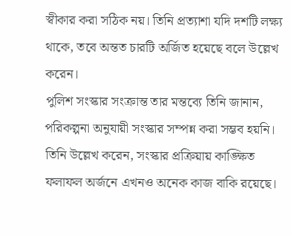স্বীকার করা সঠিক নয়। তিনি প্রত্যাশা যদি দশটি লক্ষ্য থাকে, তবে অন্তত চারটি অর্জিত হয়েছে বলে উল্লেখ করেন।
পুলিশ সংস্কার সংক্রান্ত তার মন্তব্যে তিনি জানান, পরিকল্পনা অনুযায়ী সংস্কার সম্পন্ন করা সম্ভব হয়নি। তিনি উল্লেখ করেন, সংস্কার প্রক্রিয়ায় কাঙ্ক্ষিত ফলাফল অর্জনে এখনও অনেক কাজ বাকি রয়েছে।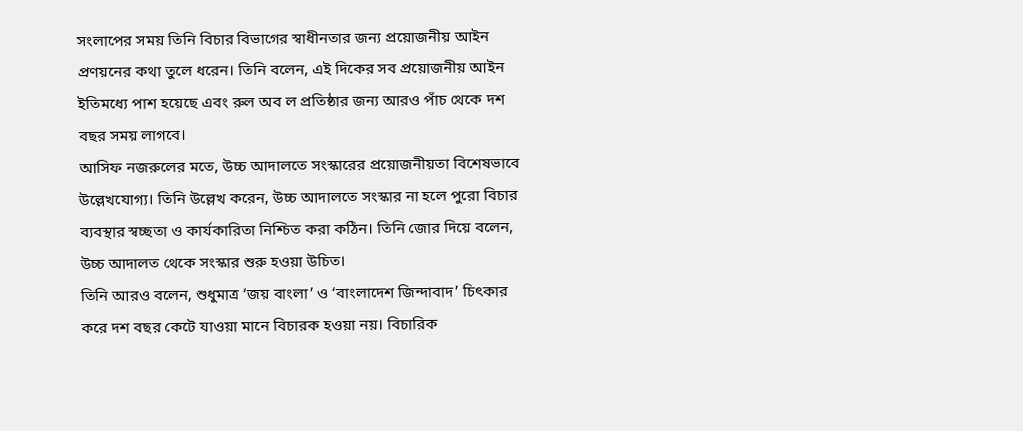সংলাপের সময় তিনি বিচার বিভাগের স্বাধীনতার জন্য প্রয়োজনীয় আইন প্রণয়নের কথা তুলে ধরেন। তিনি বলেন, এই দিকের সব প্রয়োজনীয় আইন ইতিমধ্যে পাশ হয়েছে এবং রুল অব ল প্রতিষ্ঠার জন্য আরও পাঁচ থেকে দশ বছর সময় লাগবে।
আসিফ নজরুলের মতে, উচ্চ আদালতে সংস্কারের প্রয়োজনীয়তা বিশেষভাবে উল্লেখযোগ্য। তিনি উল্লেখ করেন, উচ্চ আদালতে সংস্কার না হলে পুরো বিচার ব্যবস্থার স্বচ্ছতা ও কার্যকারিতা নিশ্চিত করা কঠিন। তিনি জোর দিয়ে বলেন, উচ্চ আদালত থেকে সংস্কার শুরু হওয়া উচিত।
তিনি আরও বলেন, শুধুমাত্র ‘জয় বাংলা’ ও ‘বাংলাদেশ জিন্দাবাদ’ চিৎকার করে দশ বছর কেটে যাওয়া মানে বিচারক হওয়া নয়। বিচারিক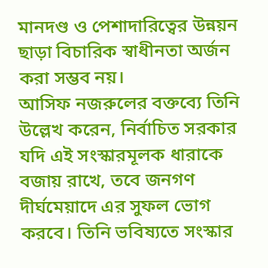মানদণ্ড ও পেশাদারিত্বের উন্নয়ন ছাড়া বিচারিক স্বাধীনতা অর্জন করা সম্ভব নয়।
আসিফ নজরুলের বক্তব্যে তিনি উল্লেখ করেন, নির্বাচিত সরকার যদি এই সংস্কারমূলক ধারাকে বজায় রাখে, তবে জনগণ দীর্ঘমেয়াদে এর সুফল ভোগ করবে। তিনি ভবিষ্যতে সংস্কার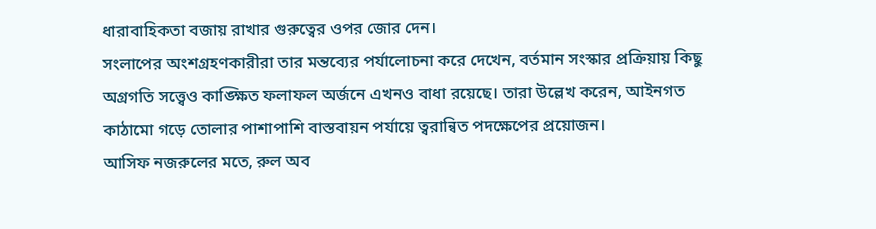ধারাবাহিকতা বজায় রাখার গুরুত্বের ওপর জোর দেন।
সংলাপের অংশগ্রহণকারীরা তার মন্তব্যের পর্যালোচনা করে দেখেন, বর্তমান সংস্কার প্রক্রিয়ায় কিছু অগ্রগতি সত্ত্বেও কাঙ্ক্ষিত ফলাফল অর্জনে এখনও বাধা রয়েছে। তারা উল্লেখ করেন, আইনগত কাঠামো গড়ে তোলার পাশাপাশি বাস্তবায়ন পর্যায়ে ত্বরান্বিত পদক্ষেপের প্রয়োজন।
আসিফ নজরুলের মতে, রুল অব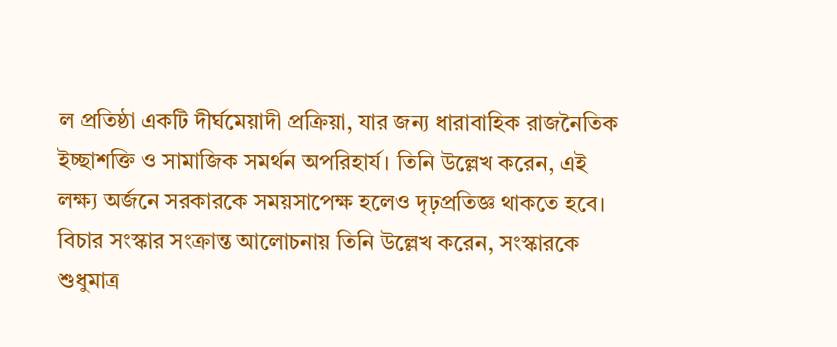ল প্রতিষ্ঠা একটি দীর্ঘমেয়াদী প্রক্রিয়া, যার জন্য ধারাবাহিক রাজনৈতিক ইচ্ছাশক্তি ও সামাজিক সমর্থন অপরিহার্য। তিনি উল্লেখ করেন, এই লক্ষ্য অর্জনে সরকারকে সময়সাপেক্ষ হলেও দৃঢ়প্রতিজ্ঞ থাকতে হবে।
বিচার সংস্কার সংক্রান্ত আলোচনায় তিনি উল্লেখ করেন, সংস্কারকে শুধুমাত্র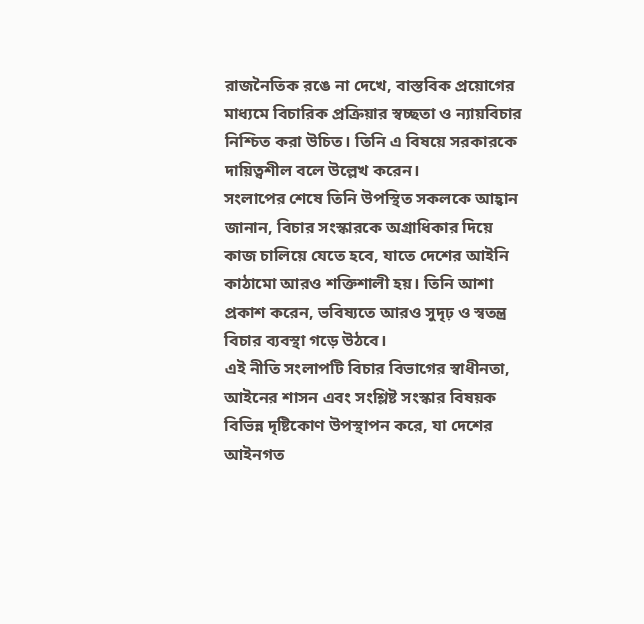রাজনৈতিক রঙে না দেখে, বাস্তবিক প্রয়োগের মাধ্যমে বিচারিক প্রক্রিয়ার স্বচ্ছতা ও ন্যায়বিচার নিশ্চিত করা উচিত। তিনি এ বিষয়ে সরকারকে দায়িত্বশীল বলে উল্লেখ করেন।
সংলাপের শেষে তিনি উপস্থিত সকলকে আহ্বান জানান, বিচার সংস্কারকে অগ্রাধিকার দিয়ে কাজ চালিয়ে যেতে হবে, যাতে দেশের আইনি কাঠামো আরও শক্তিশালী হয়। তিনি আশা প্রকাশ করেন, ভবিষ্যতে আরও সুদৃঢ় ও স্বতন্ত্র বিচার ব্যবস্থা গড়ে উঠবে।
এই নীতি সংলাপটি বিচার বিভাগের স্বাধীনতা, আইনের শাসন এবং সংশ্লিষ্ট সংস্কার বিষয়ক বিভিন্ন দৃষ্টিকোণ উপস্থাপন করে, যা দেশের আইনগত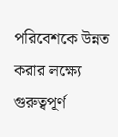পরিবেশকে উন্নত করার লক্ষ্যে গুরুত্বপূর্ণ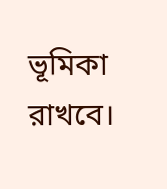ভূমিকা রাখবে।